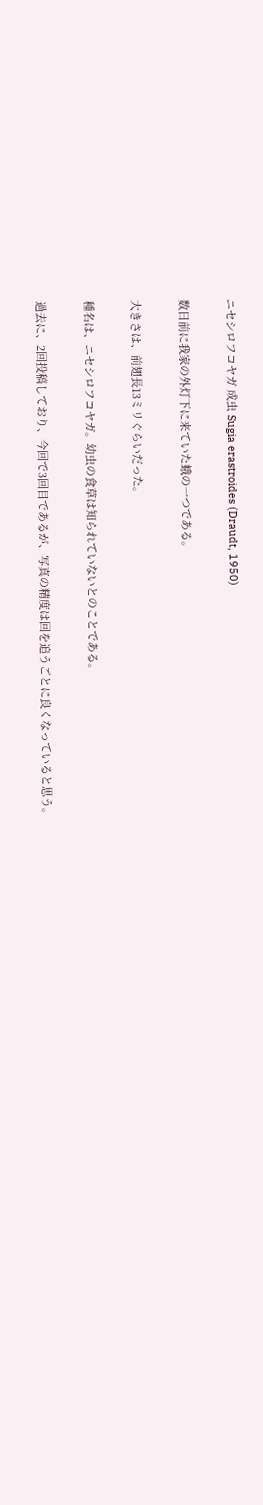ニセシロフコヤガ 成虫 Sugia erastroides (Draudt, 1950)

数日前に我家の外灯下に来ていた蛾の一つである。

大きさは、前翅長13ミリぐらいだった。

種名は、ニセシロフコヤガ。幼虫の食草は知られていないとのことである。

過去に、2回投稿しており、今回で3回目であるが、写真の精度は回を追うごとに良くなっていると思う。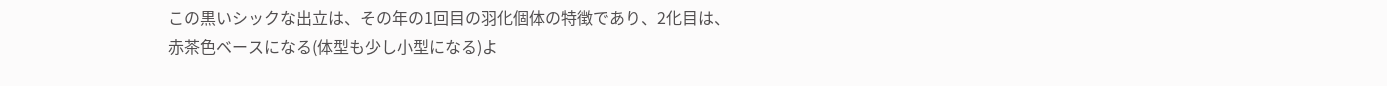この黒いシックな出立は、その年の1回目の羽化個体の特徴であり、2化目は、赤茶色ベースになる(体型も少し小型になる)よ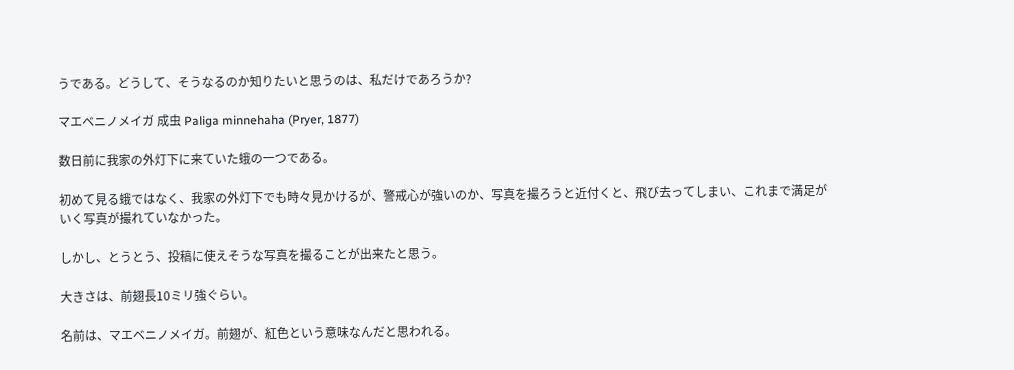うである。どうして、そうなるのか知りたいと思うのは、私だけであろうか?

マエベニノメイガ 成虫 Paliga minnehaha (Pryer, 1877)

数日前に我家の外灯下に来ていた蛾の一つである。

初めて見る蛾ではなく、我家の外灯下でも時々見かけるが、警戒心が強いのか、写真を撮ろうと近付くと、飛び去ってしまい、これまで満足がいく写真が撮れていなかった。

しかし、とうとう、投稿に使えそうな写真を撮ることが出来たと思う。

大きさは、前翅長10ミリ強ぐらい。

名前は、マエベニノメイガ。前翅が、紅色という意味なんだと思われる。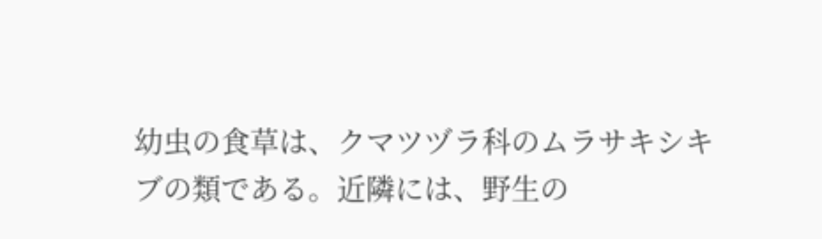幼虫の食草は、クマツヅラ科のムラサキシキブの類である。近隣には、野生の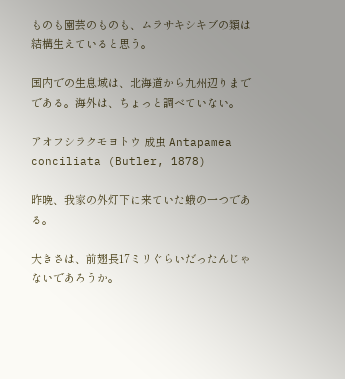ものも園芸のものも、ムラサキシキブの類は結構生えていると思う。

国内での生息域は、北海道から九州辺りまでである。海外は、ちょっと調べていない。

アオフシラクモヨトウ 成虫 Antapamea conciliata (Butler, 1878)

昨晩、我家の外灯下に来ていた蛾の一つである。

大きさは、前翅長17ミリぐらいだったんじゃないであろうか。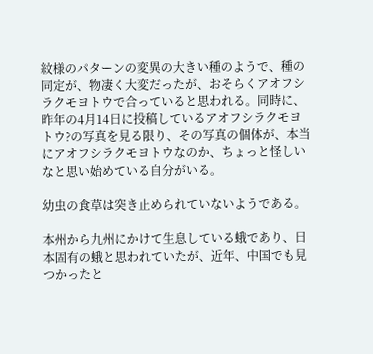紋様のパターンの変異の大きい種のようで、種の同定が、物凄く大変だったが、おそらくアオフシラクモヨトウで合っていると思われる。同時に、昨年の4月14日に投稿しているアオフシラクモヨトウ?の写真を見る限り、その写真の個体が、本当にアオフシラクモヨトウなのか、ちょっと怪しいなと思い始めている自分がいる。

幼虫の食草は突き止められていないようである。

本州から九州にかけて生息している蛾であり、日本固有の蛾と思われていたが、近年、中国でも見つかったと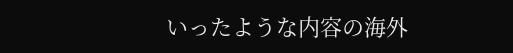いったような内容の海外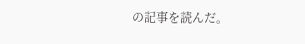の記事を読んだ。